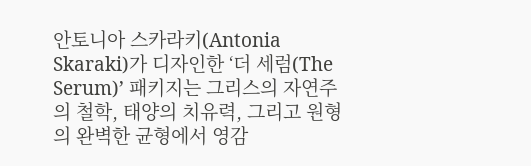안토니아 스카라키(Antonia Skaraki)가 디자인한 ‘더 세럼(The Serum)’ 패키지는 그리스의 자연주의 철학, 태양의 치유력, 그리고 원형의 완벽한 균형에서 영감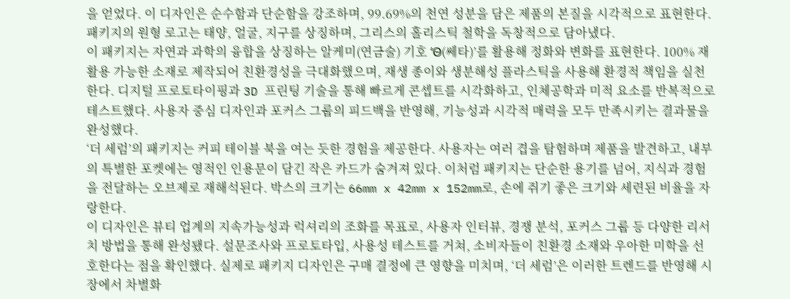을 얻었다. 이 디자인은 순수함과 단순함을 강조하며, 99.69%의 천연 성분을 담은 제품의 본질을 시각적으로 표현한다. 패키지의 원형 로고는 태양, 얼굴, 지구를 상징하며, 그리스의 홀리스틱 철학을 독창적으로 담아냈다.
이 패키지는 자연과 과학의 융합을 상징하는 알케미(연금술) 기호 ‘Θ(쎄타)’를 활용해 정화와 변화를 표현한다. 100% 재활용 가능한 소재로 제작되어 친환경성을 극대화했으며, 재생 종이와 생분해성 플라스틱을 사용해 환경적 책임을 실천한다. 디지털 프로토타이핑과 3D 프린팅 기술을 통해 빠르게 콘셉트를 시각화하고, 인체공학과 미적 요소를 반복적으로 테스트했다. 사용자 중심 디자인과 포커스 그룹의 피드백을 반영해, 기능성과 시각적 매력을 모두 만족시키는 결과물을 완성했다.
‘더 세럼’의 패키지는 커피 테이블 북을 여는 듯한 경험을 제공한다. 사용자는 여러 겹을 탐험하며 제품을 발견하고, 내부의 특별한 포켓에는 영적인 인용문이 담긴 작은 카드가 숨겨져 있다. 이처럼 패키지는 단순한 용기를 넘어, 지식과 경험을 전달하는 오브제로 재해석된다. 박스의 크기는 66mm x 42mm x 152mm로, 손에 쥐기 좋은 크기와 세련된 비율을 자랑한다.
이 디자인은 뷰티 업계의 지속가능성과 럭셔리의 조화를 목표로, 사용자 인터뷰, 경쟁 분석, 포커스 그룹 등 다양한 리서치 방법을 통해 완성됐다. 설문조사와 프로토타입, 사용성 테스트를 거쳐, 소비자들이 친환경 소재와 우아한 미학을 선호한다는 점을 확인했다. 실제로 패키지 디자인은 구매 결정에 큰 영향을 미치며, ‘더 세럼’은 이러한 트렌드를 반영해 시장에서 차별화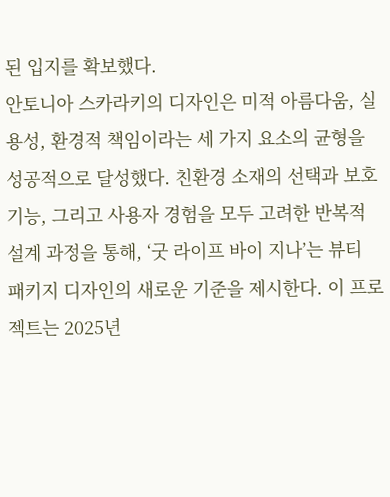된 입지를 확보했다.
안토니아 스카라키의 디자인은 미적 아름다움, 실용성, 환경적 책임이라는 세 가지 요소의 균형을 성공적으로 달성했다. 친환경 소재의 선택과 보호 기능, 그리고 사용자 경험을 모두 고려한 반복적 설계 과정을 통해, ‘굿 라이프 바이 지나’는 뷰티 패키지 디자인의 새로운 기준을 제시한다. 이 프로젝트는 2025년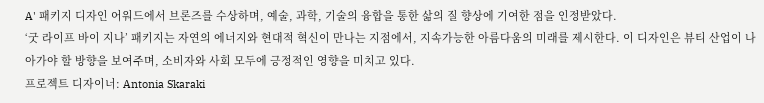A' 패키지 디자인 어워드에서 브론즈를 수상하며, 예술, 과학, 기술의 융합을 통한 삶의 질 향상에 기여한 점을 인정받았다.
‘굿 라이프 바이 지나’ 패키지는 자연의 에너지와 현대적 혁신이 만나는 지점에서, 지속가능한 아름다움의 미래를 제시한다. 이 디자인은 뷰티 산업이 나아가야 할 방향을 보여주며, 소비자와 사회 모두에 긍정적인 영향을 미치고 있다.
프로젝트 디자이너: Antonia Skaraki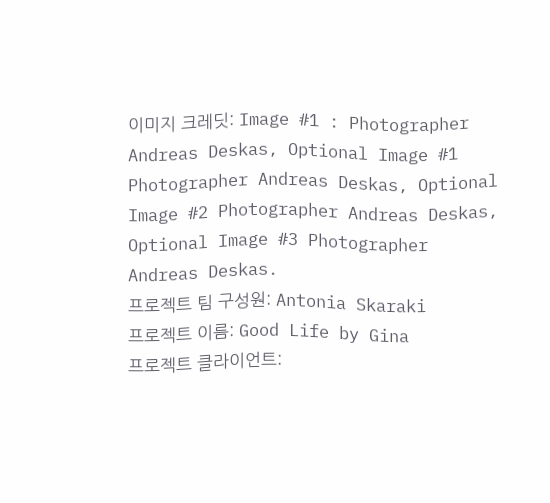이미지 크레딧: Image #1 : Photographer Andreas Deskas, Optional Image #1 Photographer Andreas Deskas, Optional Image #2 Photographer Andreas Deskas, Optional Image #3 Photographer Andreas Deskas.
프로젝트 팀 구성원: Antonia Skaraki
프로젝트 이름: Good Life by Gina
프로젝트 클라이언트: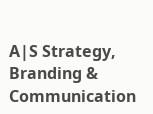A|S Strategy, Branding & Communication